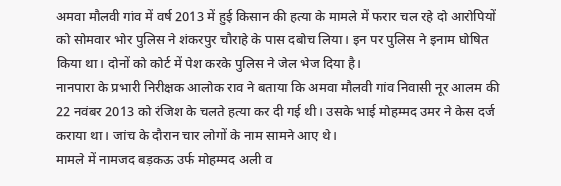अमवा मौलवी गांव में वर्ष 2013 में हुई किसान की हत्या के मामले में फरार चल रहे दो आरोपियों को सोमवार भोर पुलिस ने शंकरपुर चौराहे के पास दबोच लिया। इन पर पुलिस ने इनाम घोषित किया था। दोनों को कोर्ट में पेश करके पुलिस ने जेल भेज दिया है।
नानपारा के प्रभारी निरीक्षक आलोक राव ने बताया कि अमवा मौलवी गांव निवासी नूर आलम की 22 नवंबर 2013 को रंजिश के चलते हत्या कर दी गई थी। उसके भाई मोहम्मद उमर ने केस दर्ज कराया था। जांच के दौरान चार लोगों के नाम सामने आए थे।
मामले में नामजद बड़कऊ उर्फ मोहम्मद अली व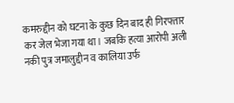कमरुद्दीन को घटना के कुछ दिन बाद ही गिरफ्तार कर जेल भेजा गया था। जबकि हत्या आरोपी अली नकी पुत्र जमालुद्दीन व कालिया उर्फ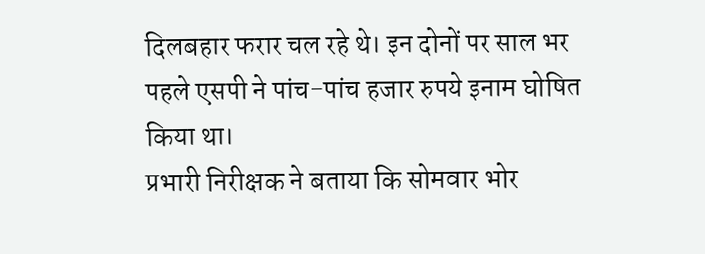दिलबहार फरार चल रहे थे। इन दोनों पर साल भर पहले एसपी ने पांच-पांच हजार रुपये इनाम घोषित किया था।
प्रभारी निरीक्षक ने बताया कि सोमवार भोर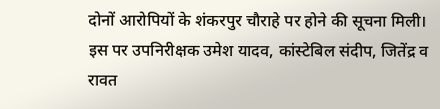दोनों आरोपियों के शंकरपुर चौराहे पर होने की सूचना मिली। इस पर उपनिरीक्षक उमेश यादव, कांस्टेबिल संदीप, जितेंद्र व रावत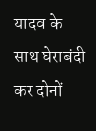यादव के साथ घेराबंदी कर दोनों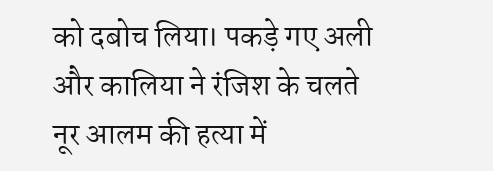को दबोच लिया। पकड़े गए अली और कालिया ने रंजिश के चलते नूर आलम की हत्या में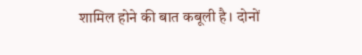शामिल होने की बात कबूली है। दोनों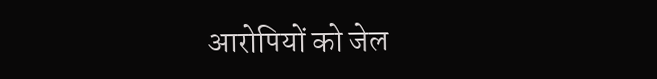आरोपियों को जेल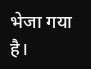भेजा गया है।